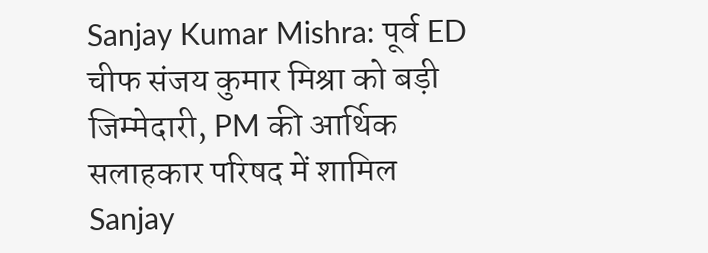Sanjay Kumar Mishra: पूर्व ED चीफ संजय कुमार मिश्रा को बड़ी जिम्मेदारी, PM की आर्थिक सलाहकार परिषद में शामिल
Sanjay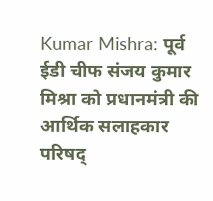Kumar Mishra: पूर्व ईडी चीफ संजय कुमार मिश्रा को प्रधानमंत्री की आर्थिक सलाहकार परिषद्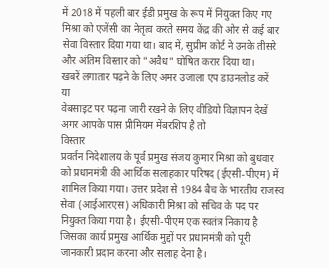में 2018 में पहली बार ईडी प्रमुख के रूप में नियुक्त किए गए मिश्रा को एजेंसी का नेतृत्व करते समय केंद्र की ओर से कई बार सेवा विस्तार दिया गया था। बाद में, सुप्रीम कोर्ट ने उनके तीसरे और अंतिम विस्तार को "अवैध" घोषित करार दिया था।
खबरें लगातार पढ़ने के लिए अमर उजाला एप डाउनलोड करें
या
वेबसाइट पर पढ़ना जारी रखने के लिए वीडियो विज्ञापन देखें
अगर आपके पास प्रीमियम मेंबरशिप है तो
विस्तार
प्रवर्तन निदेशालय के पूर्व प्रमुख संजय कुमार मिश्रा को बुधवार को प्रधानमंत्री की आर्थिक सलाहकार परिषद (ईएसी-पीएम) में शामिल किया गया। उत्तर प्रदेश से 1984 बैच के भारतीय राजस्व सेवा (आईआरएस) अधिकारी मिश्रा को सचिव के पद पर नियुक्त किया गया है। ईएसी-पीएम एक स्वतंत्र निकाय है जिसका कार्य प्रमुख आर्थिक मुद्दों पर प्रधानमंत्री को पूरी जानकारी प्रदान करना और सलाह देना है।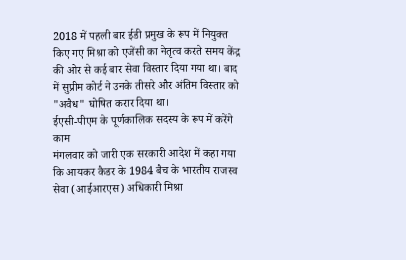2018 में पहली बार ईडी प्रमुख के रूप में नियुक्त किए गए मिश्रा को एजेंसी का नेतृत्व करते समय केंद्र की ओर से कई बार सेवा विस्तार दिया गया था। बाद में सुप्रीम कोर्ट ने उनके तीसरे और अंतिम विस्तार को "अवैध" घोषित करार दिया था।
ईएसी-पीएम के पूर्णकालिक सदस्य के रूप में करेंगे काम
मंगलवार को जारी एक सरकारी आदेश में कहा गया कि आयकर कैडर के 1984 बैच के भारतीय राजस्व सेवा (आईआरएस) अधिकारी मिश्रा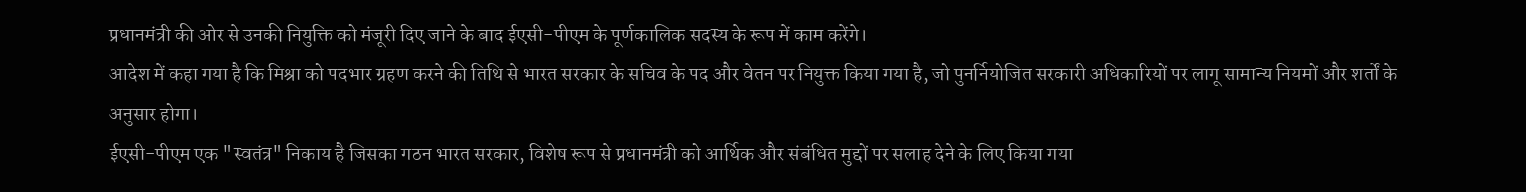प्रधानमंत्री की ओर से उनकी नियुक्ति को मंजूरी दिए जाने के बाद ईएसी-पीएम के पूर्णकालिक सदस्य के रूप में काम करेंगे।
आदेश में कहा गया है कि मिश्रा को पदभार ग्रहण करने की तिथि से भारत सरकार के सचिव के पद और वेतन पर नियुक्त किया गया है, जो पुनर्नियोजित सरकारी अधिकारियों पर लागू सामान्य नियमों और शर्तों के अनुसार होगा।
ईएसी-पीएम एक "स्वतंत्र" निकाय है जिसका गठन भारत सरकार, विशेष रूप से प्रधानमंत्री को आर्थिक और संबंधित मुद्दों पर सलाह देने के लिए किया गया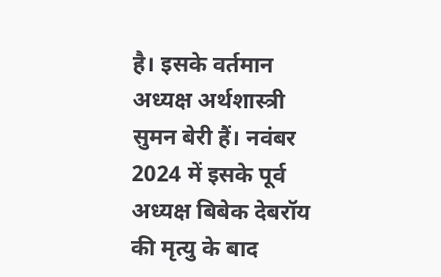है। इसके वर्तमान अध्यक्ष अर्थशास्त्री सुमन बेरी हैं। नवंबर 2024 में इसके पूर्व अध्यक्ष बिबेक देबरॉय की मृत्यु के बाद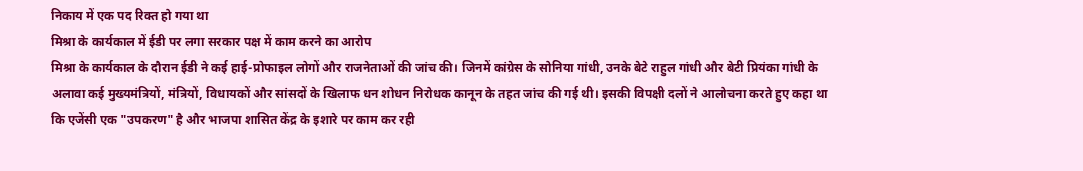निकाय में एक पद रिक्त हो गया था
मिश्रा के कार्यकाल में ईडी पर लगा सरकार पक्ष में काम करने का आरोप
मिश्रा के कार्यकाल के दौरान ईडी ने कई हाई-प्रोफाइल लोगों और राजनेताओं की जांच की। जिनमें कांग्रेस के सोनिया गांधी, उनके बेटे राहुल गांधी और बेटी प्रियंका गांधी के अलावा कई मुख्यमंत्रियों, मंत्रियों, विधायकों और सांसदों के खिलाफ धन शोधन निरोधक कानून के तहत जांच की गई थी। इसकी विपक्षी दलों ने आलोचना करते हुए कहा था कि एजेंसी एक "उपकरण" है और भाजपा शासित केंद्र के इशारे पर काम कर रही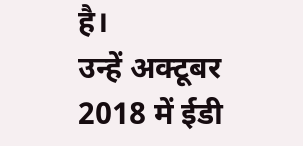है।
उन्हें अक्टूबर 2018 में ईडी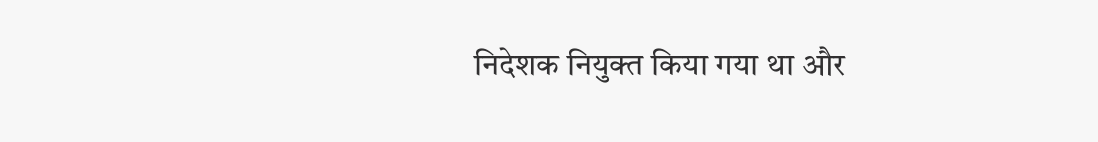निदेशक नियुक्त किया गया था और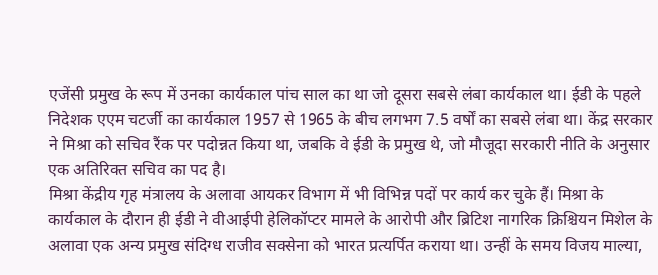एजेंसी प्रमुख के रूप में उनका कार्यकाल पांच साल का था जो दूसरा सबसे लंबा कार्यकाल था। ईडी के पहले निदेशक एएम चटर्जी का कार्यकाल 1957 से 1965 के बीच लगभग 7.5 वर्षों का सबसे लंबा था। केंद्र सरकार ने मिश्रा को सचिव रैंक पर पदोन्नत किया था, जबकि वे ईडी के प्रमुख थे, जो मौजूदा सरकारी नीति के अनुसार एक अतिरिक्त सचिव का पद है।
मिश्रा केंद्रीय गृह मंत्रालय के अलावा आयकर विभाग में भी विभिन्न पदों पर कार्य कर चुके हैं। मिश्रा के कार्यकाल के दौरान ही ईडी ने वीआईपी हेलिकॉप्टर मामले के आरोपी और ब्रिटिश नागरिक क्रिश्चियन मिशेल के अलावा एक अन्य प्रमुख संदिग्ध राजीव सक्सेना को भारत प्रत्यर्पित कराया था। उन्हीं के समय विजय माल्या,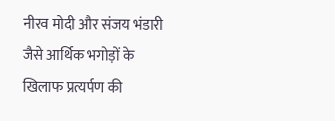नीरव मोदी और संजय भंडारी जैसे आर्थिक भगोड़ों के खिलाफ प्रत्यर्पण की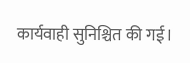कार्यवाही सुनिश्चित की गई।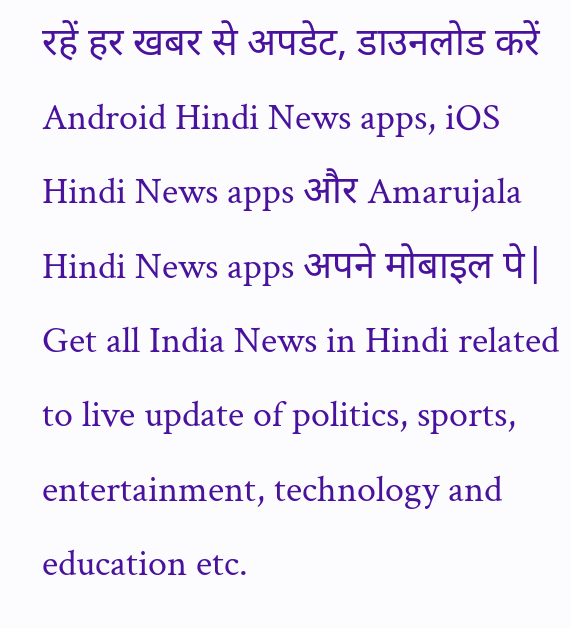रहें हर खबर से अपडेट, डाउनलोड करें Android Hindi News apps, iOS Hindi News apps और Amarujala Hindi News apps अपने मोबाइल पे|
Get all India News in Hindi related to live update of politics, sports, entertainment, technology and education etc.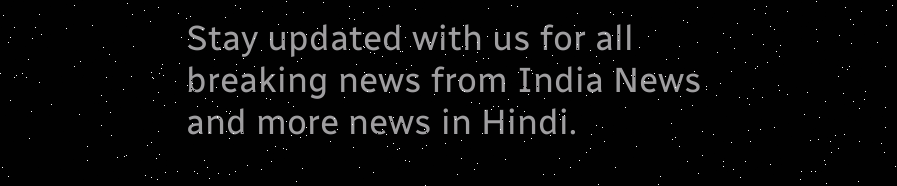Stay updated with us for all breaking news from India News and more news in Hindi.